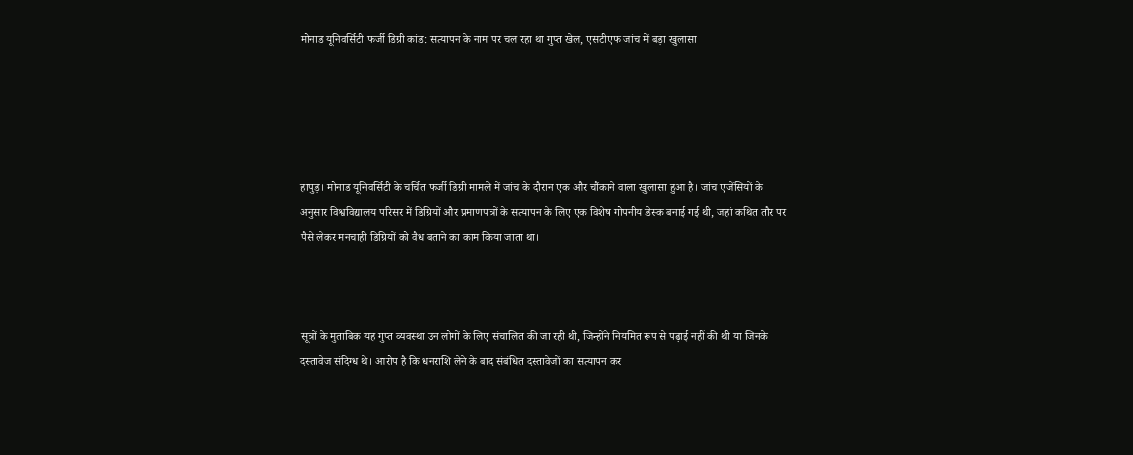मोनाड यूनिवर्सिटी फर्जी डिग्री कांड: सत्यापन के नाम पर चल रहा था गुप्त खेल, एसटीएफ जांच में बड़ा खुलासा





हापुड़। मोनाड यूनिवर्सिटी के चर्चित फर्जी डिग्री मामले में जांच के दौरान एक और चौंकाने वाला खुलासा हुआ है। जांच एजेंसियों के अनुसार विश्वविद्यालय परिसर में डिग्रियों और प्रमाणपत्रों के सत्यापन के लिए एक विशेष गोपनीय डेस्क बनाई गई थी, जहां कथित तौर पर पैसे लेकर मनचाही डिग्रियों को वैध बताने का काम किया जाता था।



सूत्रों के मुताबिक यह गुप्त व्यवस्था उन लोगों के लिए संचालित की जा रही थी, जिन्होंने नियमित रूप से पढ़ाई नहीं की थी या जिनके दस्तावेज संदिग्ध थे। आरोप है कि धनराशि लेने के बाद संबंधित दस्तावेजों का सत्यापन कर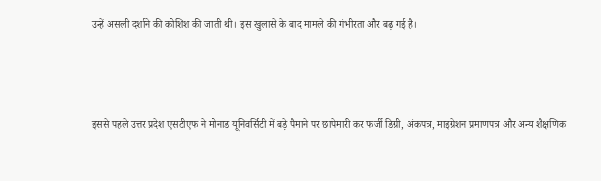उन्हें असली दर्शाने की कोशिश की जाती थी। इस खुलासे के बाद मामले की गंभीरता और बढ़ गई है।



इससे पहले उत्तर प्रदेश एसटीएफ ने मोनाड यूनिवर्सिटी में बड़े पैमाने पर छापेमारी कर फर्जी डिग्री, अंकपत्र, माइग्रेशन प्रमाणपत्र और अन्य शैक्षणिक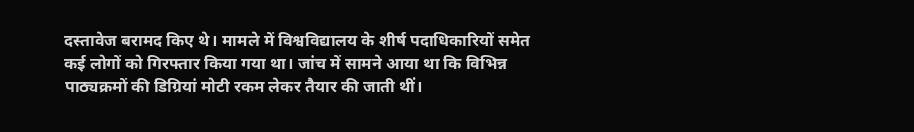दस्तावेज बरामद किए थे। मामले में विश्वविद्यालय के शीर्ष पदाधिकारियों समेत कई लोगों को गिरफ्तार किया गया था। जांच में सामने आया था कि विभिन्न पाठ्यक्रमों की डिग्रियां मोटी रकम लेकर तैयार की जाती थीं।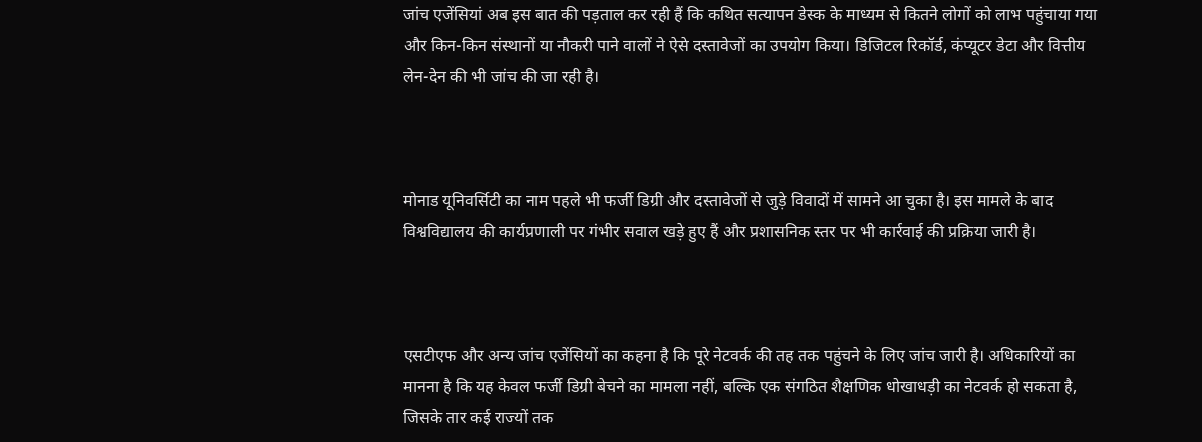जांच एजेंसियां अब इस बात की पड़ताल कर रही हैं कि कथित सत्यापन डेस्क के माध्यम से कितने लोगों को लाभ पहुंचाया गया और किन-किन संस्थानों या नौकरी पाने वालों ने ऐसे दस्तावेजों का उपयोग किया। डिजिटल रिकॉर्ड, कंप्यूटर डेटा और वित्तीय लेन-देन की भी जांच की जा रही है।



मोनाड यूनिवर्सिटी का नाम पहले भी फर्जी डिग्री और दस्तावेजों से जुड़े विवादों में सामने आ चुका है। इस मामले के बाद विश्वविद्यालय की कार्यप्रणाली पर गंभीर सवाल खड़े हुए हैं और प्रशासनिक स्तर पर भी कार्रवाई की प्रक्रिया जारी है।



एसटीएफ और अन्य जांच एजेंसियों का कहना है कि पूरे नेटवर्क की तह तक पहुंचने के लिए जांच जारी है। अधिकारियों का मानना है कि यह केवल फर्जी डिग्री बेचने का मामला नहीं, बल्कि एक संगठित शैक्षणिक धोखाधड़ी का नेटवर्क हो सकता है, जिसके तार कई राज्यों तक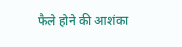फैले होने की आशंका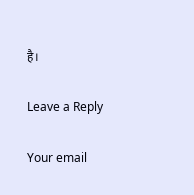है।

Leave a Reply

Your email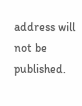address will not be published.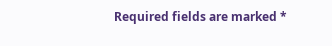Required fields are marked *